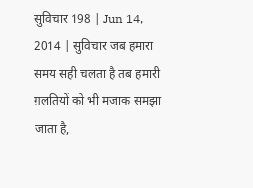सुविचार 198 | Jun 14, 2014 | सुविचार जब हमारा समय सही चलता है तब हमारी ग़लतियों को भी मजाक समझा जाता है,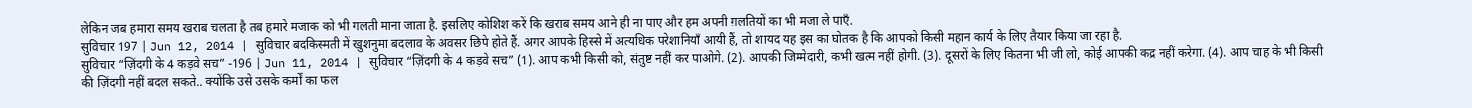लेकिन जब हमारा समय खराब चलता है तब हमारे मजाक को भी गलती माना जाता है. इसलिए कोशिश करें कि खराब समय आने ही ना पाए और हम अपनी ग़लतियों का भी मजा ले पाएँ.
सुविचार 197 | Jun 12, 2014 | सुविचार बदकिस्मती में खुशनुमा बदलाव के अवसर छिपे होते हैं. अगर आपके हिस्से में अत्यधिक परेशानियाँ आयी हैं, तो शायद यह इस का घोतक है कि आपको किसी महान कार्य के लिए तैयार किया जा रहा है.
सुविचार “ज़िंदगी के 4 कड़वे सच” -196 | Jun 11, 2014 | सुविचार “ज़िंदगी के 4 कड़वे सच” (1). आप कभी किसी को, संतुष्ट नहीं कर पाओगे. (2). आपकी जिम्मेदारी, कभी खत्म नहीं होगी. (3). दूसरों के लिए कितना भी जी लो, कोई आपकी कद्र नहीं करेगा. (4). आप चाह के भी किसी की ज़िंदगी नहीं बदल सकते.. क्योंकि उसे उसके कर्मों का फल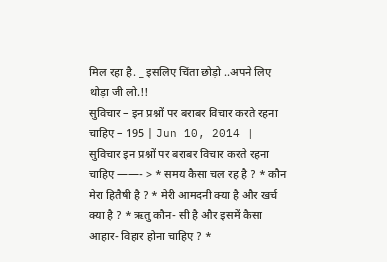मिल रहा है. _ इसलिए चिंता छोड़ो ..अपने लिए थोड़ा जी लो.!!
सुविचार – इन प्रश्नों पर बराबर विचार करते रहना चाहिए – 195 | Jun 10, 2014 | सुविचार इन प्रश्नों पर बराबर विचार करते रहना चाहिए ——- > * समय कैसा चल रह है ? * कौन मेरा हितैषी है ? * मेरी आमदनी क्या है और खर्च क्या है ? * ऋतु कौन- सी है और इसमें कैसा आहार- विहार होना चाहिए ? *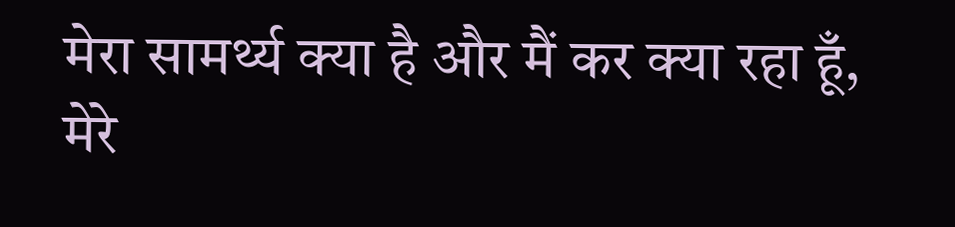मेरा सामर्थ्य क्या है और मैं कर क्या रहा हूँ, मेरे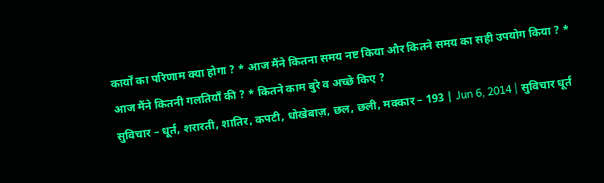कार्यों का परिणाम क्या होगा ? * आज मैंने कितना समय नष्ट किया और कितने समय का सही उपयोग किया ? * आज मैंने कितनी गलतियाँ की ? * कितने काम बुरे व अच्छे किए ?
सुविचार – धूर्त, शरारती, शातिर, कपटी, धोखेबाज़, छल, छली, मक्कार – 193 | Jun 6, 2014 | सुविचार धूर्त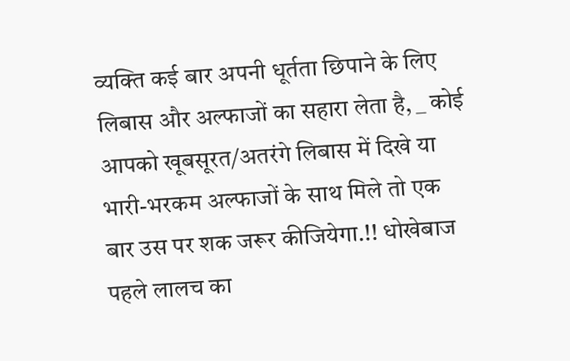व्यक्ति कई बार अपनी धूर्तता छिपाने के लिए लिबास और अल्फाजों का सहारा लेता है, _ कोई आपको खूबसूरत/अतरंगे लिबास में दिखे या भारी-भरकम अल्फाजों के साथ मिले तो एक बार उस पर शक जरूर कीजियेगा.!! धोखेबाज पहले लालच का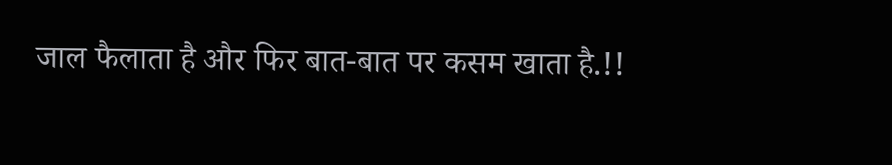जाल फैलाता है और फिर बात-बात पर कसम खाता है.!!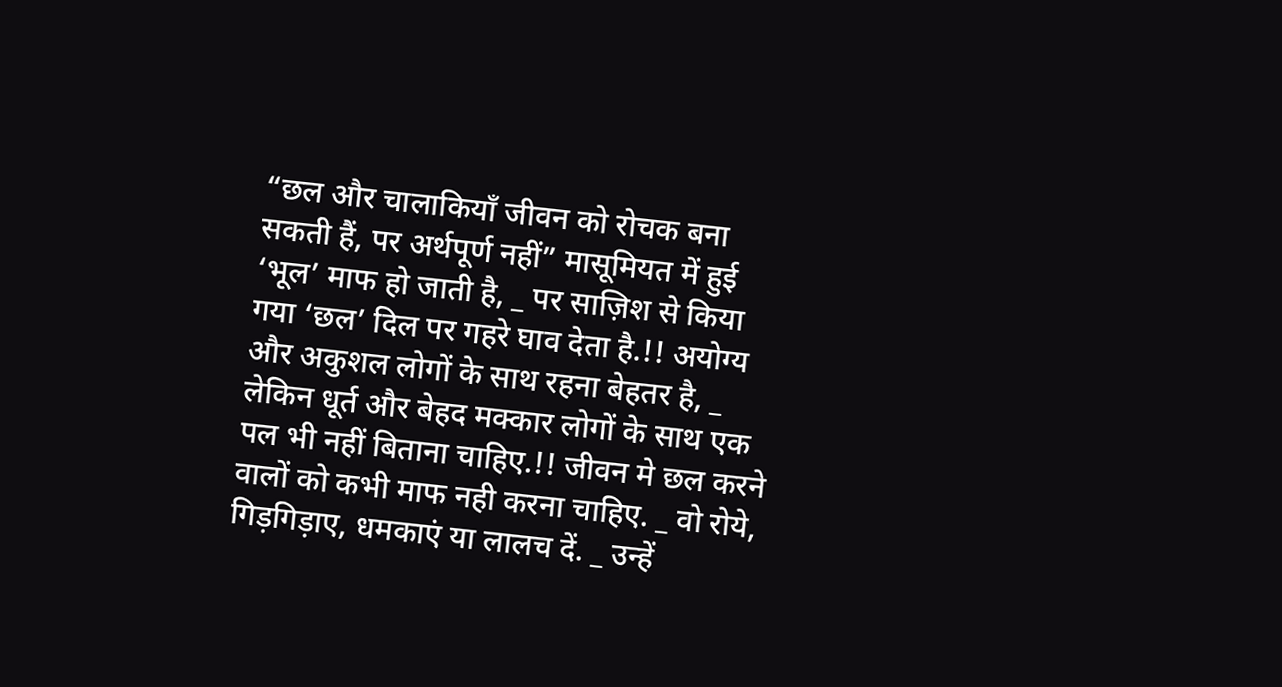“छल और चालाकियाँ जीवन को रोचक बना सकती हैं, पर अर्थपूर्ण नहीं” मासूमियत में हुई ‘भूल’ माफ हो जाती है, _ पर साज़िश से किया गया ‘छल’ दिल पर गहरे घाव देता है.!! अयोग्य और अकुशल लोगों के साथ रहना बेहतर है, _ लेकिन धूर्त और बेहद मक्कार लोगों के साथ एक पल भी नहीं बिताना चाहिए.!! जीवन मे छल करने वालों को कभी माफ नही करना चाहिए. _ वो रोये, गिड़गिड़ाए, धमकाएं या लालच दें. _ उन्हें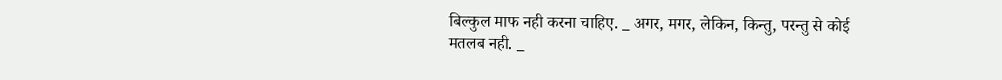बिल्कुल माफ नही करना चाहिए. _ अगर, मगर, लेकिन, किन्तु, परन्तु से कोई मतलब नही. _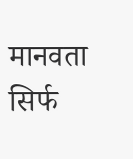मानवता सिर्फ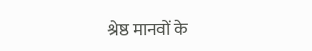श्रेष्ठ मानवों के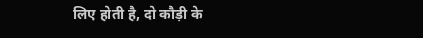लिए होती है, दो कौड़ी के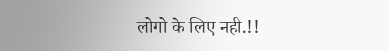लोगो के लिए नही.!!